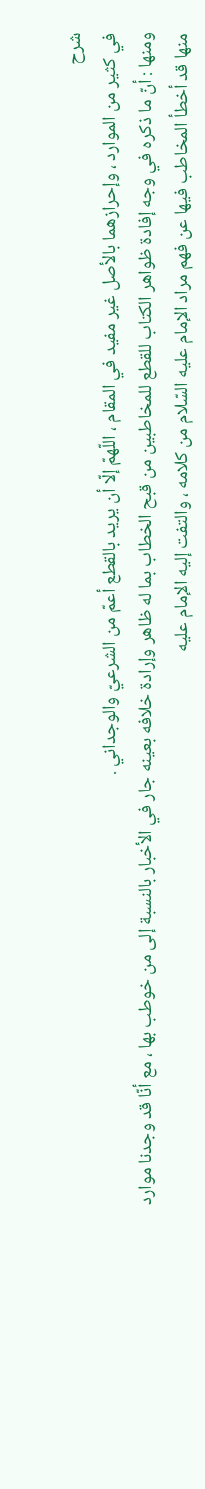شرح
في كثير من الموارد ، وإحرازهما بالأصل غير مفيد في المقام ، اللّهمّ إلّا أن يريد بالقطع أعمّ من الشرعيّ والوجداني .
ومنها : أنّ ما ذكره في وجه إفادة ظواهر الكتاب للقطع للمخاطبين من قبح الخطاب بما له ظاهر وإرادة خلافه بعينه جار في الأخبار بالنسبة إلى من خوطب بها ، مع أنّا قد وجدنا موارد منها قد أخطأ المخاطب فيها عن فهم مراد الإمام عليه السّلام من كلامه ، والتفت إليه الإمام عليه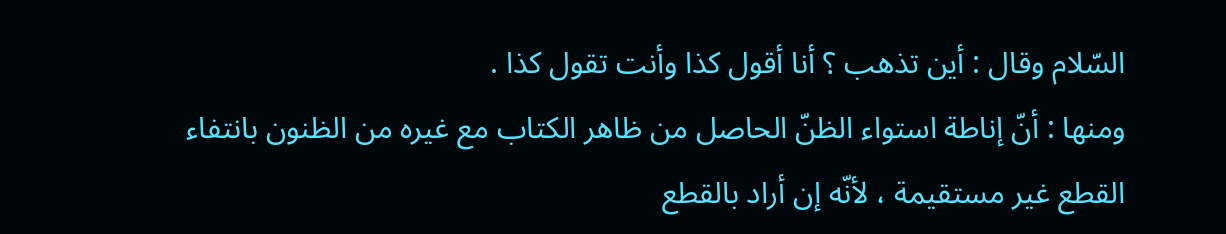السّلام وقال : أين تذهب ؟ أنا أقول كذا وأنت تقول كذا .
ومنها : أنّ إناطة استواء الظنّ الحاصل من ظاهر الكتاب مع غيره من الظنون بانتفاء القطع غير مستقيمة ، لأنّه إن أراد بالقطع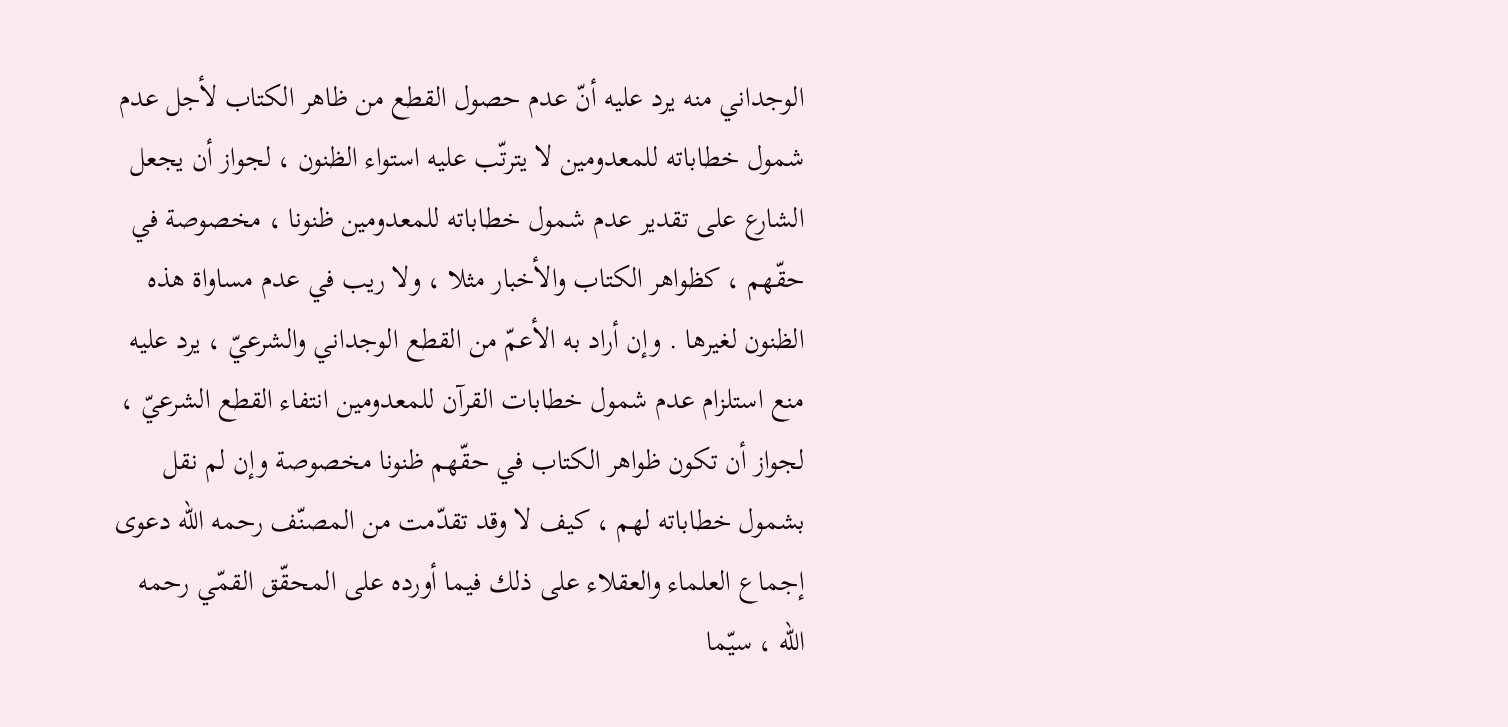الوجداني منه يرد عليه أنّ عدم حصول القطع من ظاهر الكتاب لأجل عدم شمول خطاباته للمعدومين لا يترتّب عليه استواء الظنون ، لجواز أن يجعل الشارع على تقدير عدم شمول خطاباته للمعدومين ظنونا ، مخصوصة في حقّهم ، كظواهر الكتاب والأخبار مثلا ، ولا ريب في عدم مساواة هذه الظنون لغيرها . وإن أراد به الأعمّ من القطع الوجداني والشرعيّ ، يرد عليه منع استلزام عدم شمول خطابات القرآن للمعدومين انتفاء القطع الشرعيّ ، لجواز أن تكون ظواهر الكتاب في حقّهم ظنونا مخصوصة وإن لم نقل بشمول خطاباته لهم ، كيف لا وقد تقدّمت من المصنّف رحمه اللّه دعوى إجماع العلماء والعقلاء على ذلك فيما أورده على المحقّق القمّي رحمه اللّه ، سيّما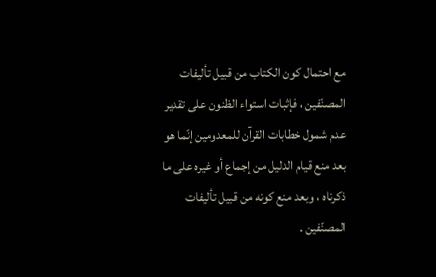مع احتمال كون الكتاب من قبيل تأليفات المصنّفين ، فإثبات استواء الظنون على تقدير عدم شمول خطابات القرآن للمعدومين إنّما هو بعد منع قيام الدليل من إجماع أو غيره على ما ذكرناه ، وبعد منع كونه من قبيل تأليفات المصنّفين .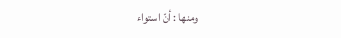ومنها : أنّ استواء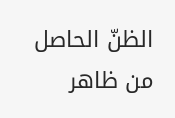الظنّ الحاصل من ظاهر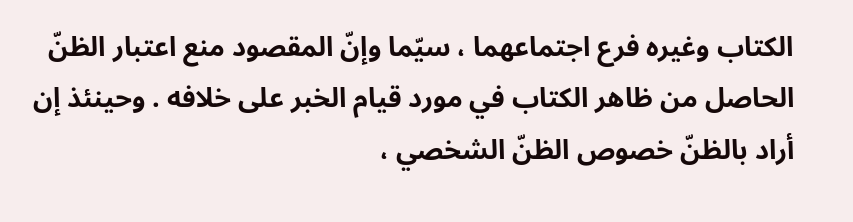الكتاب وغيره فرع اجتماعهما ، سيّما وإنّ المقصود منع اعتبار الظنّ الحاصل من ظاهر الكتاب في مورد قيام الخبر على خلافه . وحينئذ إن أراد بالظنّ خصوص الظنّ الشخصي ،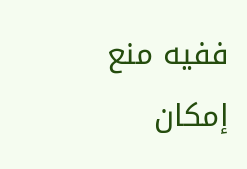ففيه منع إمكان